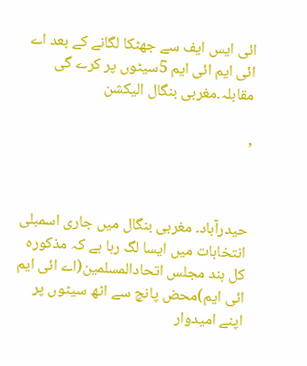ائی ایس ایف سے جھٹکا لگانے کے بعد اے ائی ایم ائی ایم 5سیٹوں پر کرے گی مقابلہ۔مغربی بنگال الیکشن

,



حیدرآباد۔ مغربی بنگال میں جاری اسمبلی انتخابات میں ایسا لگ رہا ہے کہ مذکورہ کل ہند مجلس اتحادالمسلمین(اے ائی ایم ائی ایم)محض پانچ سے اٹھ سیٹوں پر اپنے امیدوار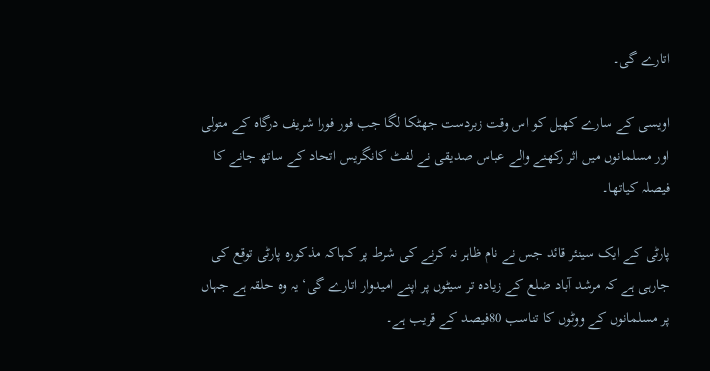اتارے گی۔

اویسی کے سارے کھیل کو اس وقت زبردست جھٹکا لگا جب فور فورا شریف درگاہ کے متولی اور مسلمانوں میں اثر رکھنے والے عباس صدیقی نے لفٹ کانگریس اتحاد کے ساتھ جانے کا فیصلہ کیاتھا۔

پارٹی کے ایک سینئر قائد جس نے نام ظاہر نہ کرنے کی شرط پر کہاکہ مذکورہ پارٹی توقع کی جارہی ہے کہ مرشد آباد ضلع کے زیادہ تر سیٹوں پر اپنے امیدوار اتارے گی‘ یہ وہ حلقہ ہے جہاں پر مسلمانوں کے ووٹوں کا تناسب 80فیصد کے قریب ہے۔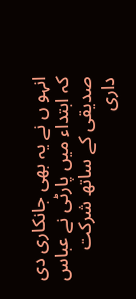انہو ں نے یہ بھی جانکاری دی کہ ابتداء میں پارٹی نے عباس صدیقی کے ساتھ شرکت داری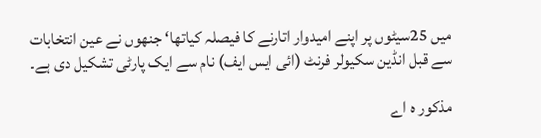میں 25سیٹوں پر اپنے امیدوار اتارنے کا فیصلہ کیاتھا‘ جنھوں نے عین انتخابات سے قبل انڈین سکیولر فرنٹ (ائی ایس ایف) نام سے ایک پارٹی تشکیل دی ہے۔

مذکور ہ اے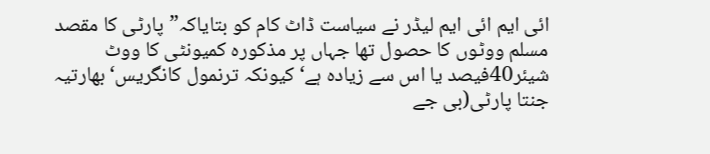ائی ایم ائی ایم لیڈر نے سیاست ڈاٹ کام کو بتایاکہ”پارٹی کا مقصد مسلم ووٹوں کا حصول تھا جہاں پر مذکورہ کمیونٹی کا ووٹ شیئر40فیصد یا اس سے زیادہ ہے‘ کیونکہ ترنمول کانگریس‘ بھارتیہ جنتا پارٹی(بی جے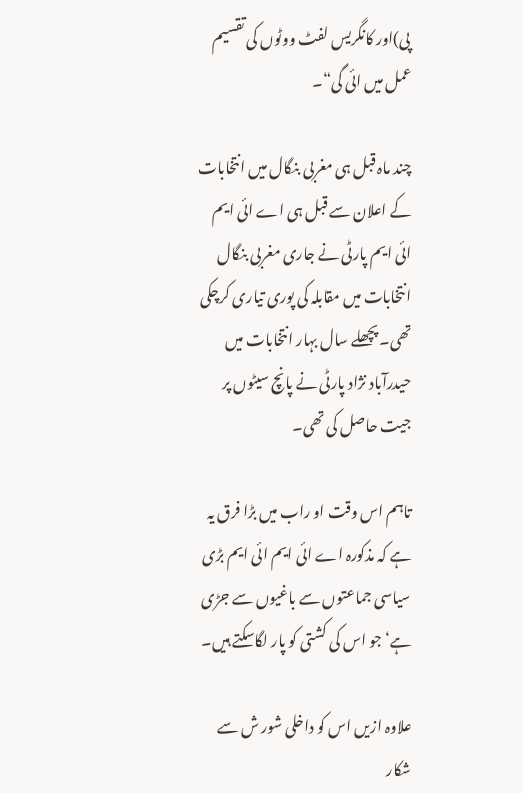پی)اور کانگریس لفٹ ووٹوں کی تقسیم عمل میں ائی گی“۔

چند ماہ قبل ہی مغربی بنگال میں انتخابات کے اعلان سے قبل ہی اے ائی ایم ائی ایم پارٹی نے جاری مغربی بنگال انتخابات میں مقابلہ کی پوری تیاری کرچکی تھی۔ پچھلے سال بہار انتخابات میں حیدرآباد نژاد پارٹی نے پانچ سیٹوں پر جیت حاصل کی تھی۔

تاہم اس وقت او راب میں بڑا فرق یہ ہے کہ مذکورہ اے ائی ایم ائی ایم بڑی سیاسی جماعتوں سے باغیوں سے جڑی ہے‘ جو اس کی کشتی کو پار لگاسکتے ہیں۔

علاوہ ازیں اس کو داخلی شور ش سے شکار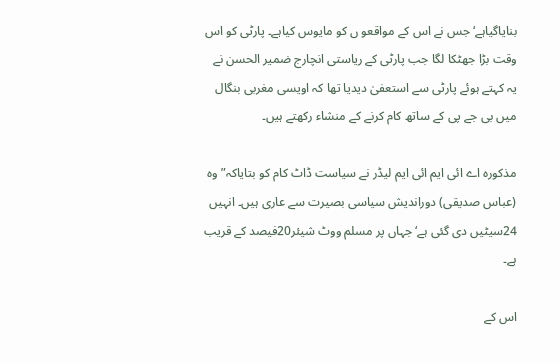بنایاگیاہے‘ جس نے اس کے مواقعو ں کو مایوس کیاہے۔ پارٹی کو اس وقت بڑا جھٹکا لگا جب پارٹی کے ریاستی انچارج ضمیر الحسن نے یہ کہتے ہوئے پارٹی سے استعفیٰ دیدیا تھا کہ اویسی مغربی بنگال میں بی جے پی کے ساتھ کام کرنے کے منشاء رکھتے ہیں۔

مذکورہ اے ائی ایم ائی ایم لیڈر نے سیاست ڈاٹ کام کو بتایاکہ”وہ (عباس صدیقی) دوراندیش سیاسی بصیرت سے عاری ہیں۔ انہیں 24سیٹیں دی گئی ہے‘ جہاں پر مسلم ووٹ شیئر20فیصد کے قریب ہے۔

اس کے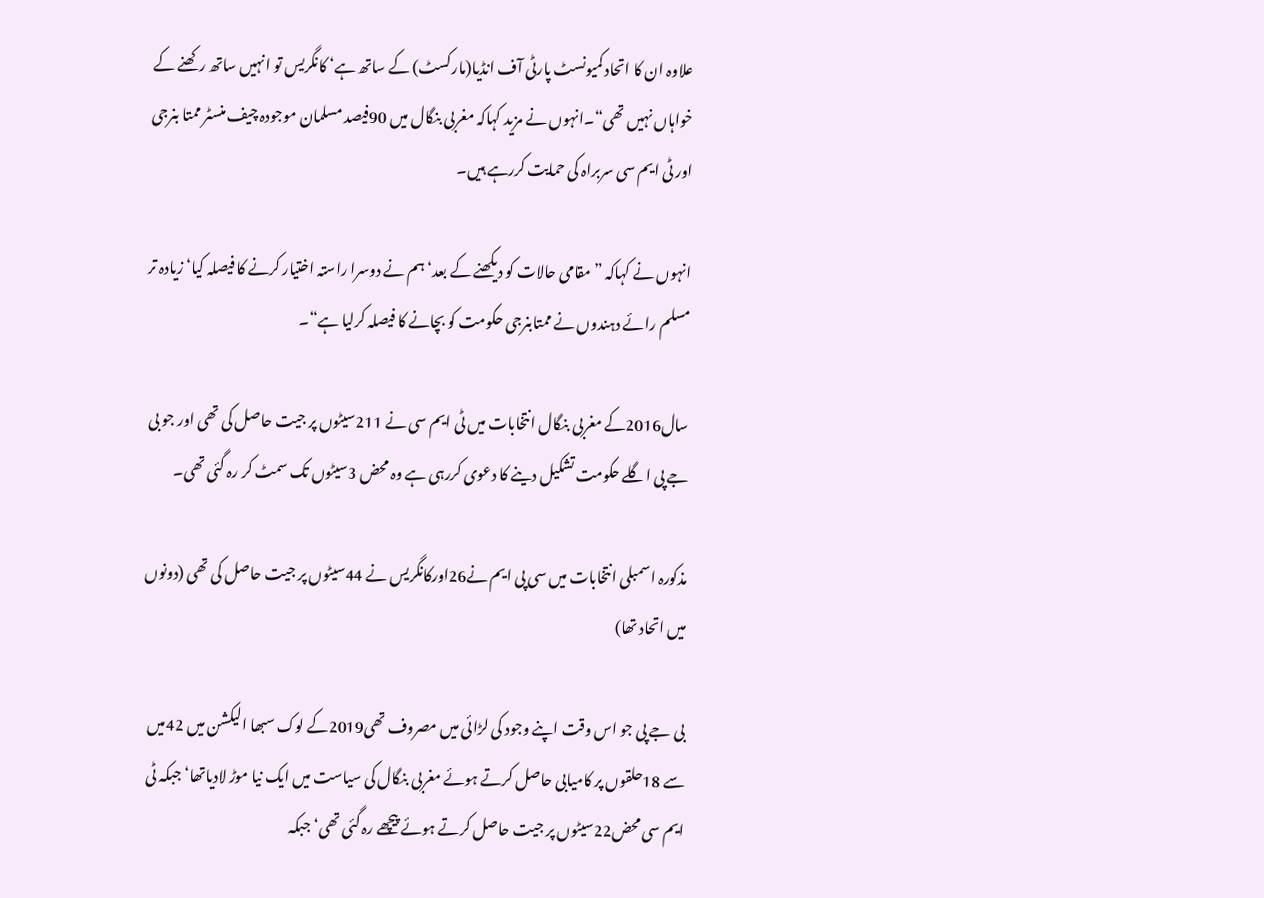علاوہ ان کا اتحاد کمیونسٹ پارٹی آف انڈیا(مارکسٹ) کے ساتھ ہے‘ کانگریس تو انہیں ساتھ رکھنے کے خواہاں نہیں تھی“۔انہوں نے مزید کہاکہ مغربی بنگال میں 90فیصد مسلمان موجودہ چیف منسٹر ممتا بنرجی اور ٹی ایم سی سربراہ کی حمایت کررہے ہیں۔

انہوں نے کہاکہ ”مقامی حالات کو دیکھنے کے بعد‘ ہم نے دوسرا راستہ اختیار کرنے کا فیصلہ کیا‘ زیادہ تر مسلم رائے دہندوں نے ممتابنرجی حکومت کو بچانے کا فیصلہ کرلیا ہے“۔

سال2016کے مغربی بنگال انتخابات میں ٹی ایم سی نے 211سیٹوں پر جیت حاصل کی تھی اور جو بی جے پی اگلے حکومت تشکیل دینے کا دعوی کررہی ہے وہ محض 3سیٹوں تک سمٹ کر رہ گئی تھی۔

مذکورہ اسمبلی انتخابات میں سی پی ایم نے26اورکانگریس نے 44سیٹوں پر جیت حاصل کی تھی (دونوں میں اتحاد تھا)

بی جے پی جو اس وقت اپنے وجود کی لڑائی میں مصروف تھی2019کے لوک سبھا الیکشن میں 42میں سے 18حلقوں پر کامیابی حاصل کرتے ہوئے مغربی بنگال کی سیاست میں ایک نیا موڑ لادیاتھا‘ جبکہ ٹی ایم سی محض22سیٹوں پر جیت حاصل کرتے ہوئے پیچھے رہ گئی تھی‘جبکہ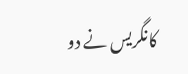کانگریس نے دو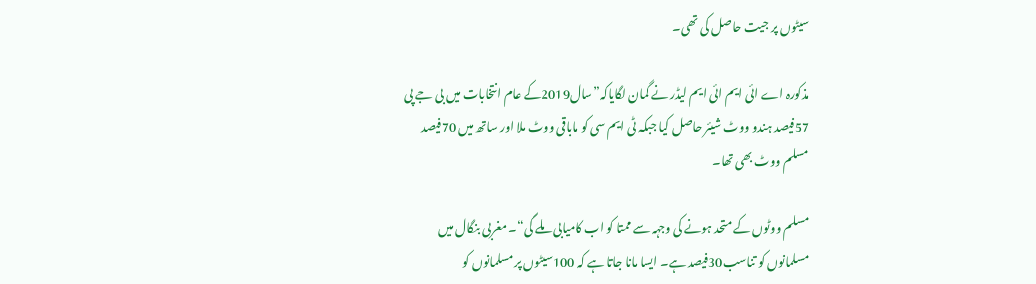سیٹوں پر جیت حاصل کی تھی۔

مذکورہ اے ائی ایم ائی ایم لیڈر نے گمان لگایاکہ”سال2019کے عام انتخابات میں بی جے پی 57فیصد ہندو ووٹ شیئر حاصل کیا جبکہ ٹی ایم سی کو ماباقی ووٹ ملا اور ساتھ میں 70فیصد مسلم ووٹ بھی تھا۔

مسلم ووٹوں کے متحد ہونے کی وجہہ سے ممتا کو اب کامیابی ملے گی“۔ مغربی بنگال میں مسلمانوں کو تناسب30فیصد ہے۔ ایسا مانا جاتا ہے کہ 100سیٹوں پر مسلمانوں کو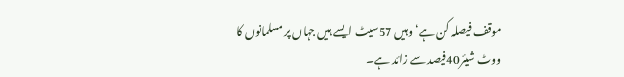موقف فیصلہ کن ہے‘ وہیں 57سیٹ ایسے ہیں جہاں پر مسلمانوں کا ووٹ شیئر40فیصد سے زائد ہے۔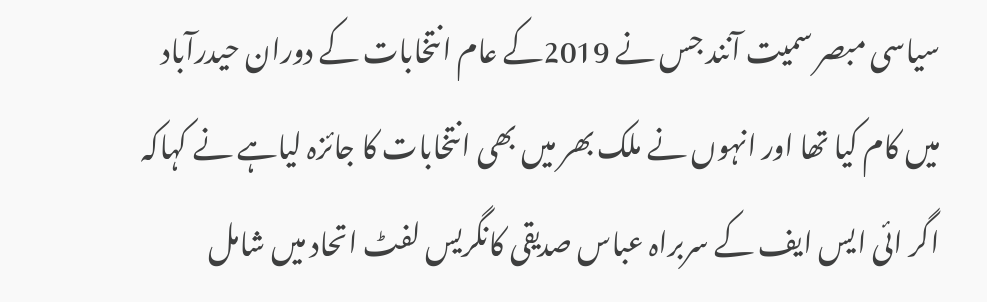سیاسی مبصر سمیت آنند جس نے 2019کے عام انتخابات کے دوران حیدرآباد میں کام کیا تھا اور انہوں نے ملک بھر میں بھی انتخابات کا جائزہ لیاہے نے کہاکہ اگر ائی ایس ایف کے سربراہ عباس صدیقی کانگریس لفٹ اتحاد میں شامل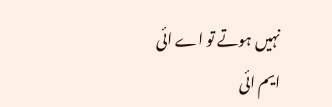نہیں ہوتے تو اے ائی ایم ائی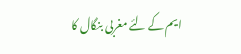ایم کے لئے مغربی بنگال کا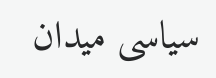سیاسی میدان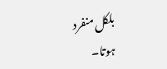بلکل منفرد ہوتا۔